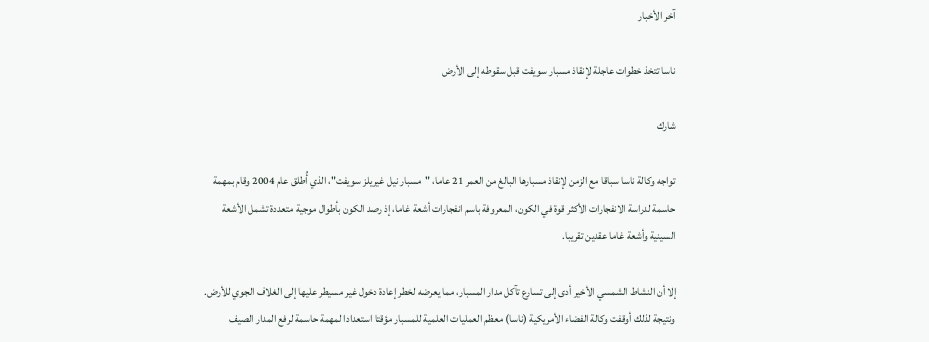آخر الأخبار

ناسا تتخذ خطوات عاجلة لإنقاذ مسبار سويفت قبل سقوطه إلى الأرض

شارك

تواجه وكالة ناسا سباقا مع الزمن لإنقاذ مسبارها البالغ من العمر 21 عاما، "مسبار نيل غيريلز سويفت"، الذي أُطلق عام 2004 وقام بمهمة حاسمة لدراسة الانفجارات الأكثر قوة في الكون، المعروفة باسم انفجارات أشعة غاما، إذ رصد الكون بأطوال موجية متعددة تشمل الأشعة السينية وأشعة غاما عقدين تقريبا.

إلا أن النشاط الشمسي الأخير أدى إلى تسارع تآكل مدار المسبار، مما يعرضه لخطر إعادة دخول غير مسيطر عليها إلى الغلاف الجوي للأرض. ونتيجة لذلك أوقفت وكالة الفضاء الأمريكية (ناسا) معظم العمليات العلمية للمسبار مؤقتا استعدادا لمهمة حاسمة لرفع المدار الصيف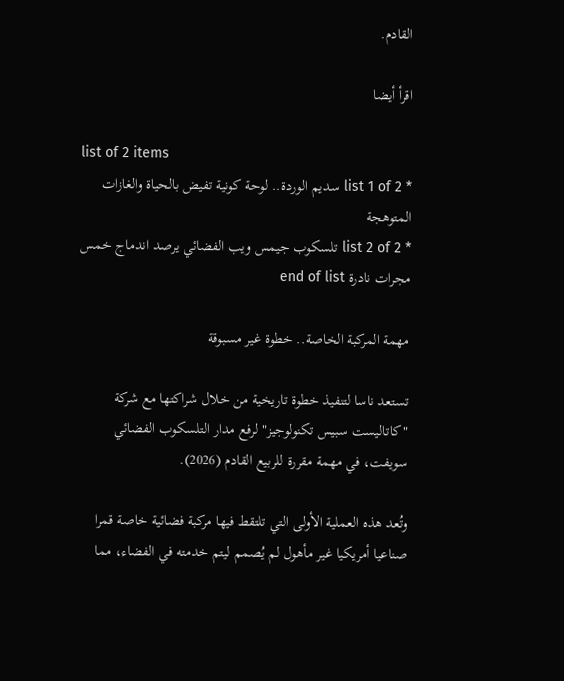القادم.

اقرأ أيضا

list of 2 items
* list 1 of 2 سديم الوردة.. لوحة كونية تفيض بالحياة والغازات المتوهجة
* list 2 of 2 تلسكوب جيمس ويب الفضائي يرصد اندماج خمس مجرات نادرة end of list

مهمة المركبة الخاصة.. خطوة غير مسبوقة

تستعد ناسا لتنفيذ خطوة تاريخية من خلال شراكتها مع شركة "كاتاليست سبيس تكنولوجيز" لرفع مدار التلسكوب الفضائي سويفت، في مهمة مقررة للربيع القادم (2026).

وتُعد هذه العملية الأولى التي تلتقط فيها مركبة فضائية خاصة قمرا صناعيا أمريكيا غير مأهول لم يُصمم ليتم خدمته في الفضاء، مما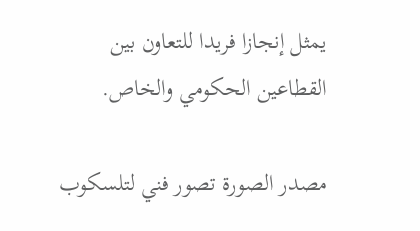يمثل إنجازا فريدا للتعاون بين القطاعين الحكومي والخاص.

مصدر الصورة تصور فني لتلسكوب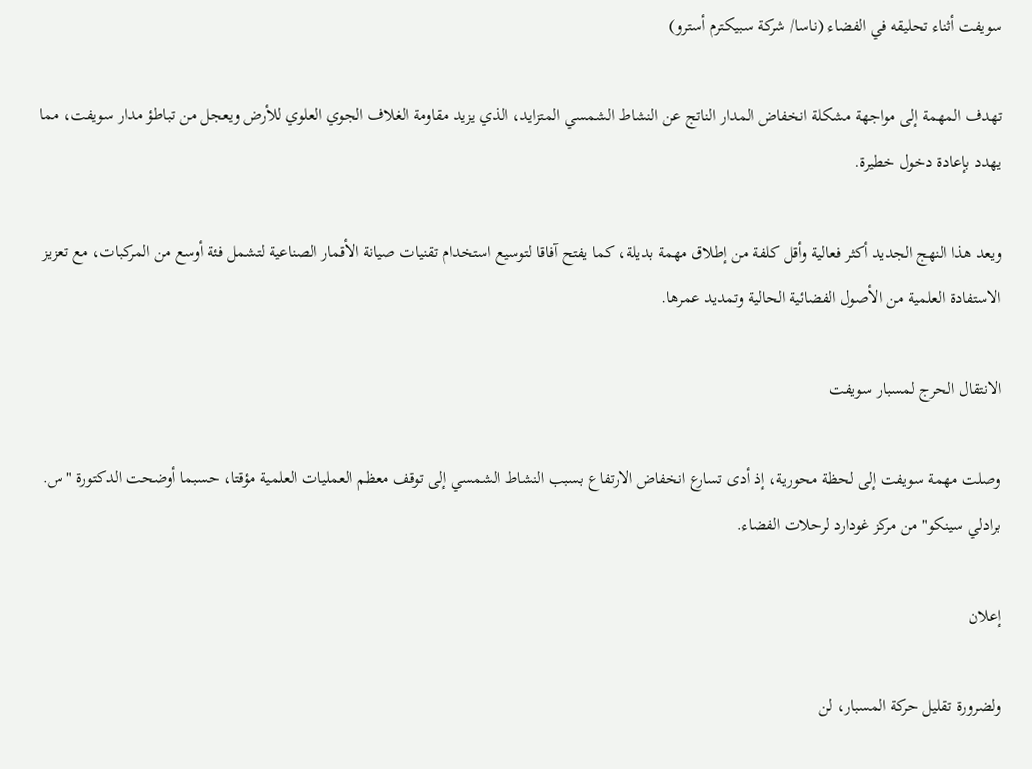سويفت أثناء تحليقه في الفضاء (ناسا/ شركة سبيكترم أسترو)

تهدف المهمة إلى مواجهة مشكلة انخفاض المدار الناتج عن النشاط الشمسي المتزايد، الذي يزيد مقاومة الغلاف الجوي العلوي للأرض ويعجل من تباطؤ مدار سويفت، مما يهدد بإعادة دخول خطيرة.

ويعد هذا النهج الجديد أكثر فعالية وأقل كلفة من إطلاق مهمة بديلة، كما يفتح آفاقا لتوسيع استخدام تقنيات صيانة الأقمار الصناعية لتشمل فئة أوسع من المركبات، مع تعزيز الاستفادة العلمية من الأصول الفضائية الحالية وتمديد عمرها.

الانتقال الحرج لمسبار سويفت

وصلت مهمة سويفت إلى لحظة محورية، إذ أدى تسارع انخفاض الارتفاع بسبب النشاط الشمسي إلى توقف معظم العمليات العلمية مؤقتا، حسبما أوضحت الدكتورة "س. برادلي سينكو" من مركز غودارد لرحلات الفضاء.

إعلان

ولضرورة تقليل حركة المسبار، لن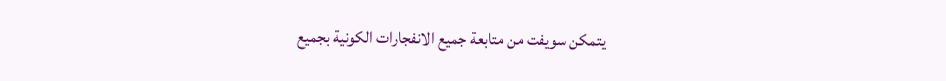يتمكن سويفت من متابعة جميع الانفجارات الكونية بجميع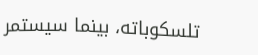تلسكوباته، بينما سيستمر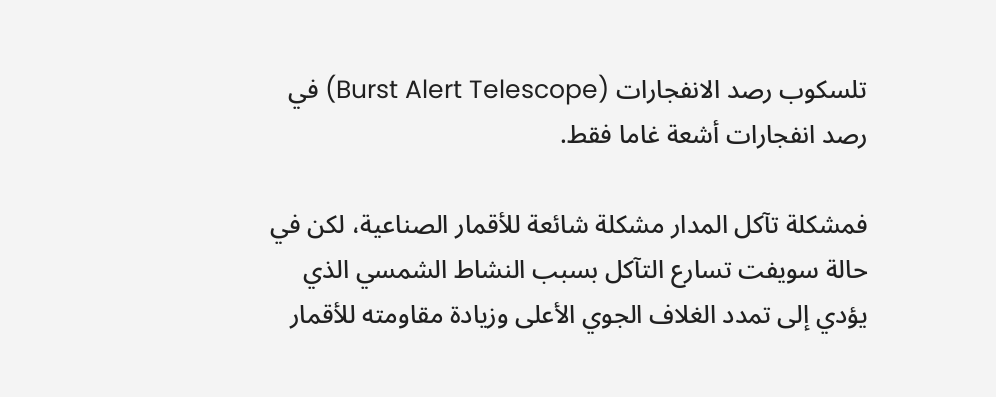تلسكوب رصد الانفجارات (Burst Alert Telescope) في رصد انفجارات أشعة غاما فقط.

فمشكلة تآكل المدار مشكلة شائعة للأقمار الصناعية، لكن في حالة سويفت تسارع التآكل بسبب النشاط الشمسي الذي يؤدي إلى تمدد الغلاف الجوي الأعلى وزيادة مقاومته للأقمار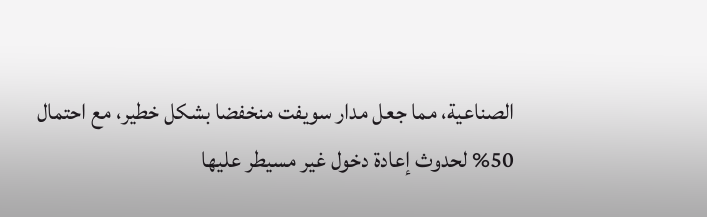الصناعية، مما جعل مدار سويفت منخفضا بشكل خطير، مع احتمال 50% لحدوث إعادة دخول غير مسيطر عليها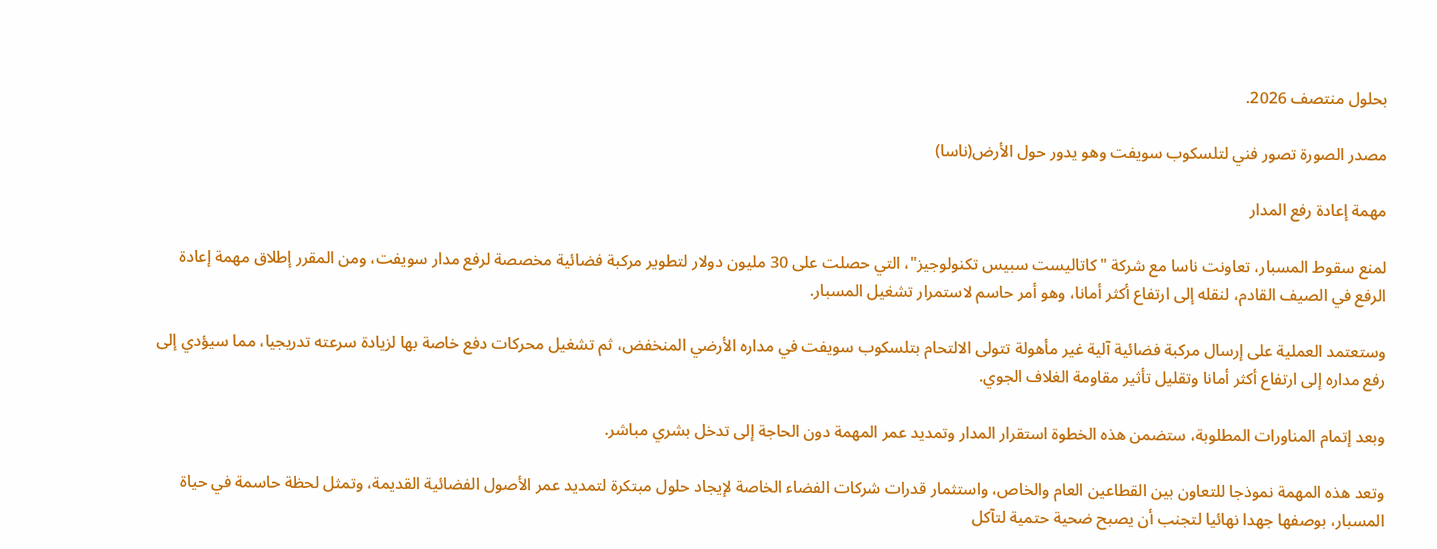بحلول منتصف 2026.

مصدر الصورة تصور فني لتلسكوب سويفت وهو يدور حول الأرض(ناسا)

مهمة إعادة رفع المدار

لمنع سقوط المسبار، تعاونت ناسا مع شركة "كاتاليست سبيس تكنولوجيز"، التي حصلت على 30 مليون دولار لتطوير مركبة فضائية مخصصة لرفع مدار سويفت، ومن المقرر إطلاق مهمة إعادة الرفع في الصيف القادم، لنقله إلى ارتفاع أكثر أمانا، وهو أمر حاسم لاستمرار تشغيل المسبار.

وستعتمد العملية على إرسال مركبة فضائية آلية غير مأهولة تتولى الالتحام بتلسكوب سويفت في مداره الأرضي المنخفض، ثم تشغيل محركات دفع خاصة بها لزيادة سرعته تدريجيا، مما سيؤدي إلى رفع مداره إلى ارتفاع أكثر أمانا وتقليل تأثير مقاومة الغلاف الجوي.

وبعد إتمام المناورات المطلوبة، ستضمن هذه الخطوة استقرار المدار وتمديد عمر المهمة دون الحاجة إلى تدخل بشري مباشر.

وتعد هذه المهمة نموذجا للتعاون بين القطاعين العام والخاص، واستثمار قدرات شركات الفضاء الخاصة لإيجاد حلول مبتكرة لتمديد عمر الأصول الفضائية القديمة، وتمثل لحظة حاسمة في حياة المسبار، بوصفها جهدا نهائيا لتجنب أن يصبح ضحية حتمية لتآكل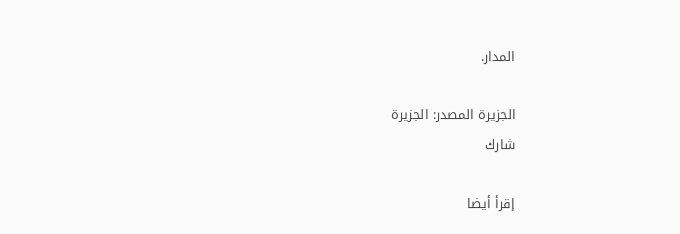المدار.

الجزيرة المصدر: الجزيرة
شارك

إقرأ أيضا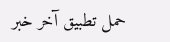حمل تطبيق آخر خبر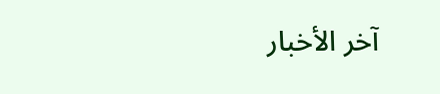آخر الأخبار